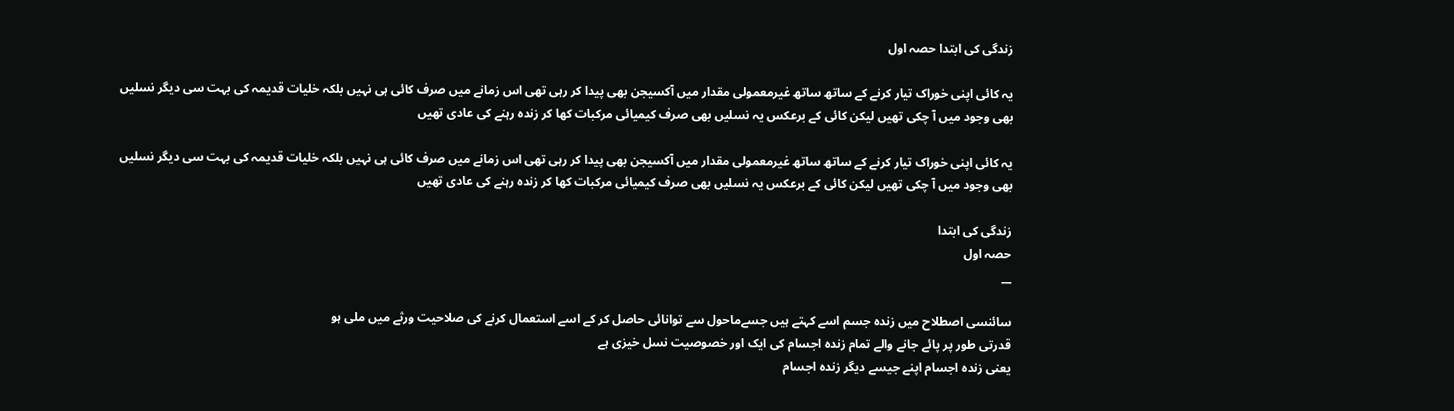زندگی کی ابتدا حصہ اول

یہ کائی اپنی خوراک تیار کرنے کے ساتھ ساتھ غیرمعمولی مقدار میں آکسیجن بھی پیدا کر رہی تھی اس زمانے میں صرف کائی ہی نہیں بلکہ خلیات قدیمہ کی بہت سی دیگر نسلیں بھی وجود میں آ چکی تھیں لیکن کائی کے برعکس یہ نسلیں بھی صرف کیمیائی مرکبات کھا کر زندہ رہنے کی عادی تھیں

یہ کائی اپنی خوراک تیار کرنے کے ساتھ ساتھ غیرمعمولی مقدار میں آکسیجن بھی پیدا کر رہی تھی اس زمانے میں صرف کائی ہی نہیں بلکہ خلیات قدیمہ کی بہت سی دیگر نسلیں بھی وجود میں آ چکی تھیں لیکن کائی کے برعکس یہ نسلیں بھی صرف کیمیائی مرکبات کھا کر زندہ رہنے کی عادی تھیں

زندگی کی ابتدا
حصہ اول
__

سائنسی اصطلاح میں زندہ جسم اسے کہتے ہیں جسےماحول سے توانائی حاصل کر کے اسے استعمال کرنے کی صلاحیت ورثے میں ملی ہو
قدرتی طور پر پائے جانے والے تمام زندہ اجسام کی ایک اور خصوصیت نسل خیزی ہے
یعنی زندہ اجسام اپنے جیسے دیگر زندہ اجسام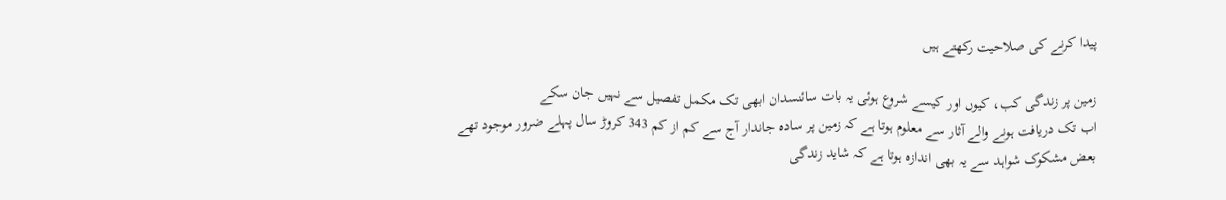پیدا کرنے کی صلاحیت رکھتے ہیں

زمین پر زندگی کب، کیوں اور کیسے شروع ہوئی یہ بات سائنسدان ابھی تک مکمل تفصیل سے نہیں جان سکے
اب تک دریافت ہونے والے آثار سے معلوم ہوتا ہے کہ زمین پر سادہ جاندار آج سے کم از کم 343 کروڑ سال پہلے ضرور موجود تھے
بعض مشکوک شواہد سے یہ بھی اندازہ ہوتا ہے کہ شاید زندگی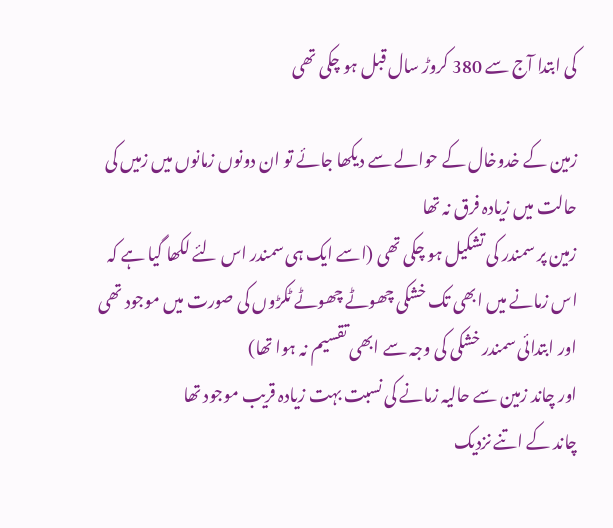کی ابتدا آج سے 380 کروڑ سال قبل ہو چکی تھی

زمین کے خدوخال کے حوالے سے دیکھا جائے تو ان دونوں زمانوں میں زمیں کی حالت میں زیادہ فرق نہ تھا
زمین پر سمندر کی تشکیل ہو چکی تھی (اسے ایک ہی سمندر اس لئے لکھا گیا ہے کہ اس زمانے میں ابھی تک خشکی چھوٹے چھوٹے ٹکڑوں کی صورت میں موجود تھی اور ابتدائی سمندر خشکی کی وجہ سے ابھی تقسیم نہ ہوا تھا)
اور چاند زمین سے حالیہ زمانے کی نسبت بہت زیادہ قریب موجود تھا
چاند کے اتنے نزدیک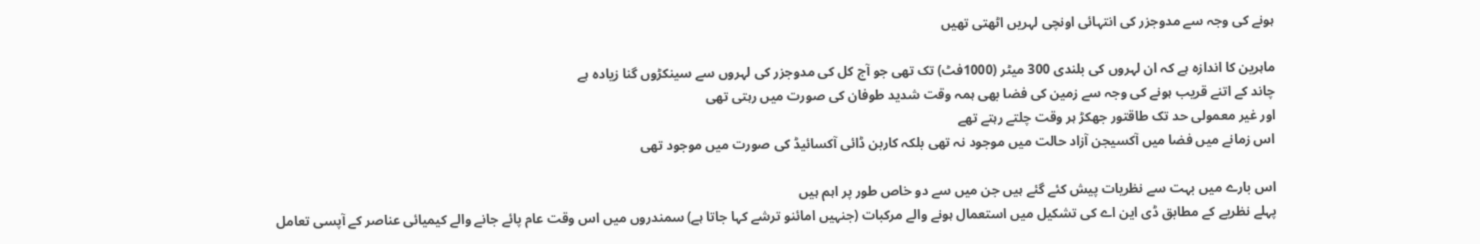ہونے کی وجہ سے مدوجزر کی انتہائی اونچی لہریں اٹھتی تھیں

ماہرین کا اندازہ ہے کہ ان لہروں کی بلندی 300 میٹر (1000فٹ) تک تھی جو آج کل کی مدوجزر کی لہروں سے سینکڑوں گنا زیادہ ہے
چاند کے اتنے قریب ہونے کی وجہ سے زمین کی فضا بھی ہمہ وقت شدید طوفان کی صورت میں رہتی تھی
اور غیر معمولی حد تک طاقتور جھکڑ ہر وقت چلتے رہتے تھے
اس زمانے میں فضا میں آکسیجن آزاد حالت میں موجود نہ تھی بلکہ کاربن ڈائی آکسائیڈ کی صورت میں موجود تھی

اس بارے میں بہت سے نظریات پیش کئے گئے ہیں جن میں سے دو خاص طور پر اہم ہیں
پہلے نظریے کے مطابق ڈی این اے کی تشکیل میں استعمال ہونے والے مرکبات (جنہیں امائنو ترشے کہا جاتا ہے) سمندروں میں اس وقت عام پائے جانے والے کیمیائی عناصر کے آپسی تعامل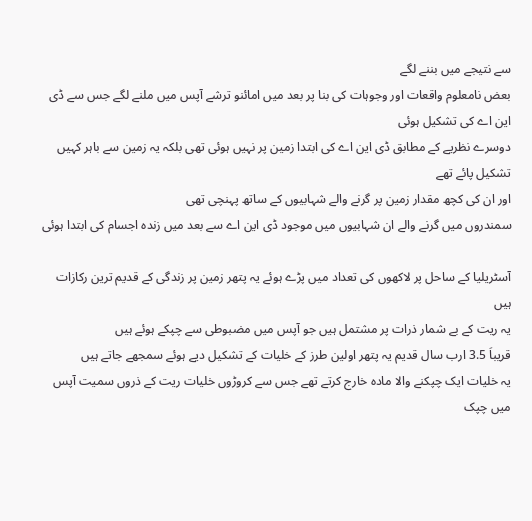سے نتیجے میں بننے لگے
بعض نامعلوم واقعات اور وجوہات کی بنا پر بعد میں امائنو ترشے آپس میں ملنے لگے جس سے ڈی این اے کی تشکیل ہوئی
دوسرے نظریے کے مطابق ڈی این اے کی ابتدا زمین پر نہیں ہوئی تھی بلکہ یہ زمین سے باہر کہیں تشکیل پائے تھے
اور ان کی کچھ مقدار زمین پر گرنے والے شہابیوں کے ساتھ پہنچی تھی
سمندروں میں گرنے والے ان شہابیوں میں موجود ڈی این اے سے بعد میں زندہ اجسام کی ابتدا ہوئی

آسٹریلیا کے ساحل پر لاکھوں کی تعداد میں پڑے ہوئے یہ پتھر زمین پر زندگی کے قدیم ترین رکازات ہیں
یہ ریت کے بے شمار ذرات پر مشتمل ہیں جو آپس میں مضبوطی سے چپکے ہوئے ہیں
قریباَ 3.5 ارب سال قدیم یہ پتھر اولین طرز کے خلیات کے تشکیل دیے ہوئے سمجھے جاتے ہیں
یہ خلیات ایک چپکنے والا مادہ خارج کرتے تھے جس سے کروڑوں خلیات ریت کے ذروں سمیت آپس میں چپک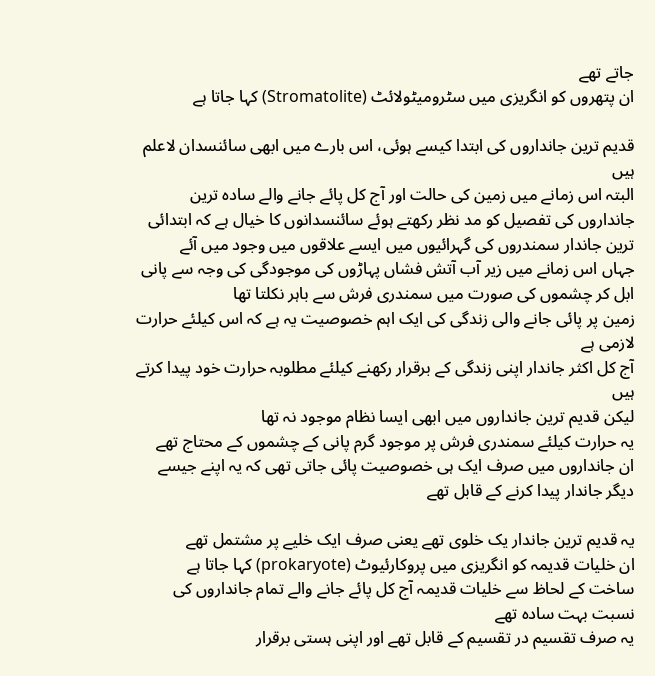جاتے تھے
ان پتھروں کو انگریزی میں سٹرومیٹولائٹ (Stromatolite) کہا جاتا ہے

قدیم ترین جانداروں کی ابتدا کیسے ہوئی، اس بارے میں ابھی سائنسدان لاعلم ہیں
البتہ اس زمانے میں زمین کی حالت اور آج کل پائے جانے والے سادہ ترین جانداروں کی تفصیل کو مد نظر رکھتے ہوئے سائنسدانوں کا خیال ہے کہ ابتدائی ترین جاندار سمندروں کی گہرائیوں میں ایسے علاقوں میں وجود میں آئے
جہاں اس زمانے میں زیر آب آتش فشاں پہاڑوں کی موجودگی کی وجہ سے پانی ابل کر چشموں کی صورت میں سمندری فرش سے باہر نکلتا تھا
زمین پر پائی جانے والی زندگی کی ایک اہم خصوصیت یہ ہے کہ اس کیلئے حرارت لازمی ہے
آج کل اکثر جاندار اپنی زندگی کے برقرار رکھنے کیلئے مطلوبہ حرارت خود پیدا کرتے ہیں
لیکن قدیم ترین جانداروں میں ابھی ایسا نظام موجود نہ تھا
یہ حرارت کیلئے سمندری فرش پر موجود گرم پانی کے چشموں کے محتاج تھے
ان جانداروں میں صرف ایک ہی خصوصیت پائی جاتی تھی کہ یہ اپنے جیسے دیگر جاندار پیدا کرنے کے قابل تھے

یہ قدیم ترین جاندار یک خلوی تھے یعنی صرف ایک خلیے پر مشتمل تھے
ان خلیات قدیمہ کو انگریزی میں پروکارئیوٹ (prokaryote) کہا جاتا ہے
ساخت کے لحاظ سے خلیات قدیمہ آج کل پائے جانے والے تمام جانداروں کی نسبت بہت سادہ تھے
یہ صرف تقسیم در تقسیم کے قابل تھے اور اپنی ہستی برقرار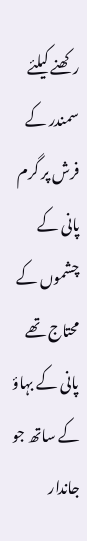رکھنے کیلئے سمندر کے فرش پر گرم پانی کے چشموں کے محتاج تھے
پانی کے بہاؤ کے ساتھ جو جاندار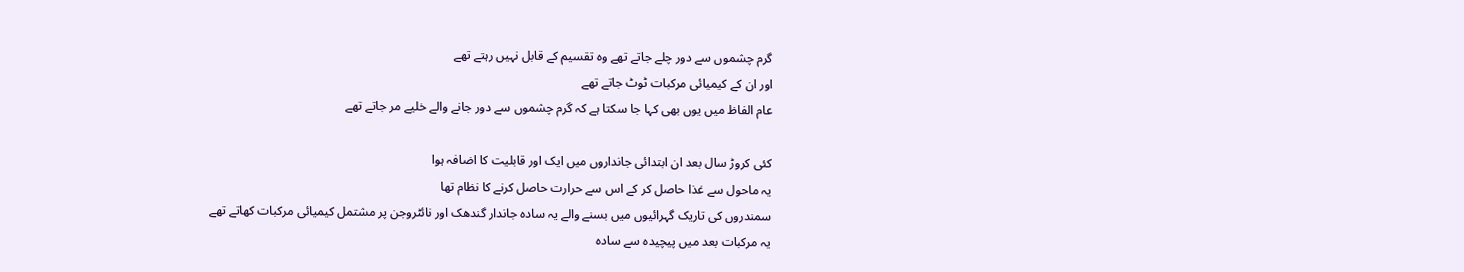گرم چشموں سے دور چلے جاتے تھے وہ تقسیم کے قابل نہیں رہتے تھے
اور ان کے کیمیائی مرکبات ٹوٹ جاتے تھے
عام الفاظ میں یوں بھی کہا جا سکتا ہے کہ گرم چشموں سے دور جانے والے خلیے مر جاتے تھے

کئی کروڑ سال بعد ان ابتدائی جانداروں میں ایک اور قابلیت کا اضافہ ہوا
یہ ماحول سے غذا حاصل کر کے اس سے حرارت حاصل کرنے کا نظام تھا
سمندروں کی تاریک گہرائیوں میں بسنے والے یہ سادہ جاندار گندھک اور نائٹروجن پر مشتمل کیمیائی مرکبات کھاتے تھے
یہ مرکبات بعد میں پیچیدہ سے سادہ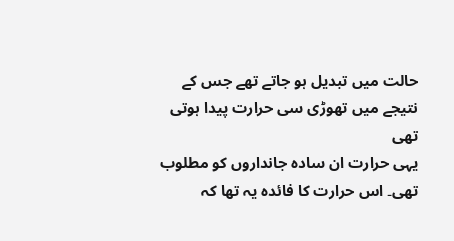حالت میں تبدیل ہو جاتے تھے جس کے نتیجے میں تھوڑی سی حرارت پیدا ہوتی تھی
یہی حرارت ان سادہ جانداروں کو مطلوب تھی۔ اس حرارت کا فائدہ یہ تھا کہ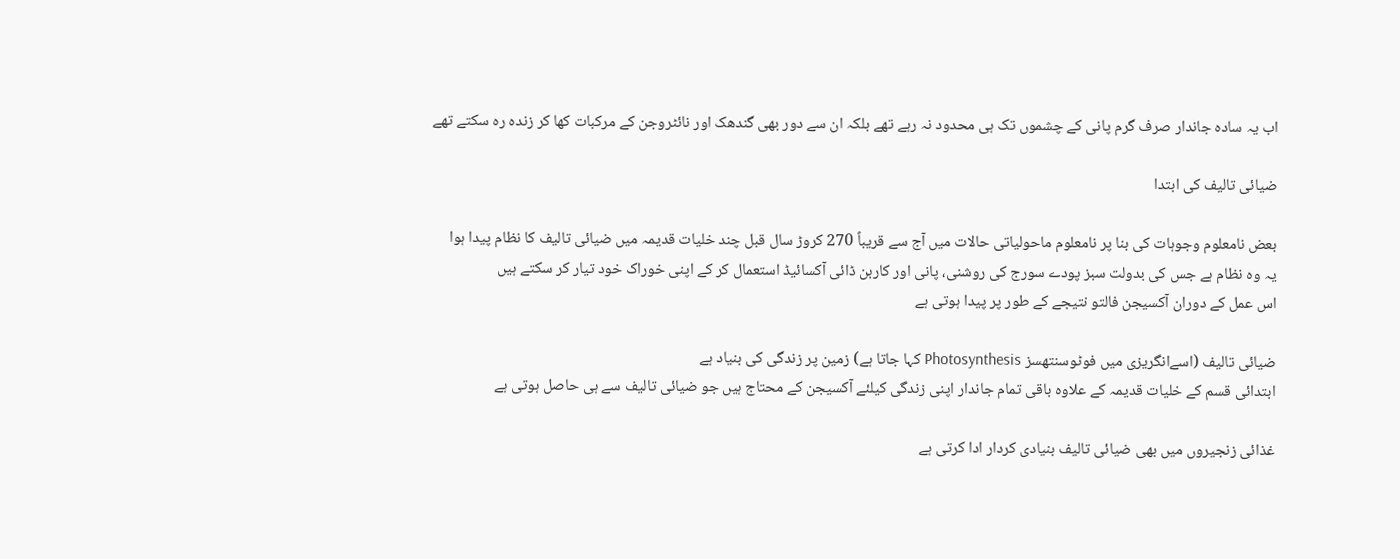اب یہ سادہ جاندار صرف گرم پانی کے چشموں تک ہی محدود نہ رہے تھے بلکہ ان سے دور بھی گندھک اور نائٹروجن کے مرکبات کھا کر زندہ رہ سکتے تھے

ضیائی تالیف کی ابتدا

بعض نامعلوم وجوہات کی بنا پر نامعلوم ماحولیاتی حالات میں آج سے قریباً 270 کروڑ سال قبل چند خلیات قدیمہ میں ضیائی تالیف کا نظام پیدا ہوا
یہ وہ نظام ہے جس کی بدولت سبز پودے سورج کی روشنی، پانی اور کاربن ڈائی آکسائیڈ استعمال کر کے اپنی خوراک خود تیار کر سکتے ہیں
اس عمل کے دوران آکسیجن فالتو نتیجے کے طور پر پیدا ہوتی ہے

ضیائی تالیف (اسےانگریزی میں فوٹوسنتھسز Photosynthesis کہا جاتا ہے) زمین پر زندگی کی بنیاد ہے
ابتدائی قسم کے خلیات قدیمہ کے علاوہ باقی تمام جاندار اپنی زندگی کیلئے آکسیجن کے محتاج ہیں جو ضیائی تالیف سے ہی حاصل ہوتی ہے

غذائی زنجیروں میں بھی ضیائی تالیف بنیادی کردار ادا کرتی ہے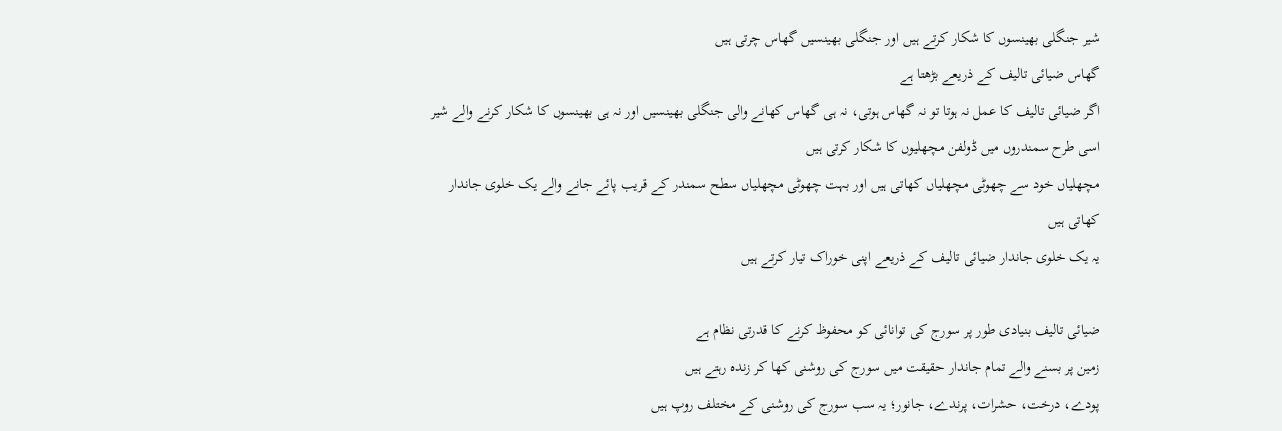شیر جنگلی بھینسوں کا شکار کرتے ہیں اور جنگلی بھینسیں گھاس چرتی ہیں
گھاس ضیائی تالیف کے ذریعے بڑھتا ہے
اگر ضیائی تالیف کا عمل نہ ہوتا تو نہ گھاس ہوتی، نہ ہی گھاس کھانے والی جنگلی بھینسیں اور نہ ہی بھینسوں کا شکار کرنے والے شیر
اسی طرح سمندروں میں ڈولفن مچھلیوں کا شکار کرتی ہیں
مچھلیاں خود سے چھوٹی مچھلیاں کھاتی ہیں اور بہت چھوٹی مچھلیاں سطح سمندر کے قریب پائے جانے والے یک خلوی جاندار کھاتی ہیں
یہ یک خلوی جاندار ضیائی تالیف کے ذریعے اپنی خوراک تیار کرتے ہیں

ضیائی تالیف بنیادی طور پر سورج کی توانائی کو محفوظ کرنے کا قدرتی نظام ہے
زمین پر بسنے والے تمام جاندار حقیقت میں سورج کی روشنی کھا کر زندہ رہتے ہیں
پودے، درخت، حشرات، پرندے، جانور؛ یہ سب سورج کی روشنی کے مختلف روپ ہیں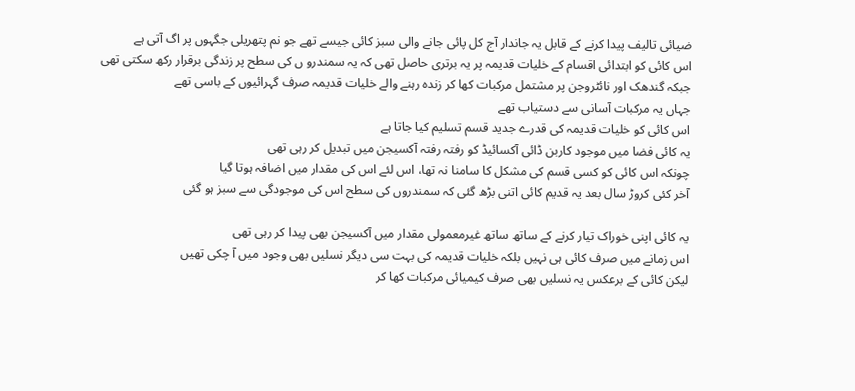ضیائی تالیف پیدا کرنے کے قابل یہ جاندار آج کل پائی جانے والی سبز کائی جیسے تھے جو نم پتھریلی جگہوں پر اگ آتی ہے
اس کائی کو ابتدائی اقسام کے خلیات قدیمہ پر یہ برتری حاصل تھی کہ یہ سمندرو ں کی سطح پر زندگی برقرار رکھ سکتی تھی
جبکہ گندھک اور نائٹروجن پر مشتمل مرکبات کھا کر زندہ رہنے والے خلیات قدیمہ صرف گہرائیوں کے باسی تھے
جہاں یہ مرکبات آسانی سے دستیاب تھے
اس کائی کو خلیات قدیمہ کی قدرے جدید قسم تسلیم کیا جاتا ہے
یہ کائی فضا میں موجود کاربن ڈائی آکسائیڈ کو رفتہ رفتہ آکسیجن میں تبدیل کر رہی تھی
چونکہ اس کائی کو کسی قسم کی مشکل کا سامنا نہ تھا، اس لئے اس کی مقدار میں اضافہ ہوتا گیا
آخر کئی کروڑ سال بعد یہ قدیم کائی اتنی بڑھ گئی کہ سمندروں کی سطح اس کی موجودگی سے سبز ہو گئی

یہ کائی اپنی خوراک تیار کرنے کے ساتھ ساتھ غیرمعمولی مقدار میں آکسیجن بھی پیدا کر رہی تھی
اس زمانے میں صرف کائی ہی نہیں بلکہ خلیات قدیمہ کی بہت سی دیگر نسلیں بھی وجود میں آ چکی تھیں
لیکن کائی کے برعکس یہ نسلیں بھی صرف کیمیائی مرکبات کھا کر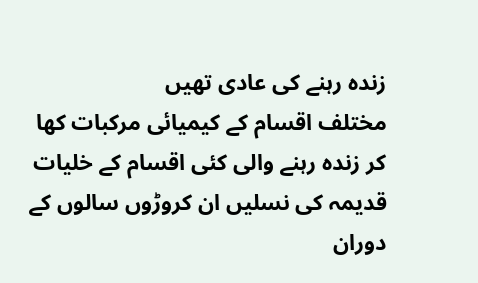زندہ رہنے کی عادی تھیں
مختلف اقسام کے کیمیائی مرکبات کھا کر زندہ رہنے والی کئی اقسام کے خلیات قدیمہ کی نسلیں ان کروڑوں سالوں کے دوران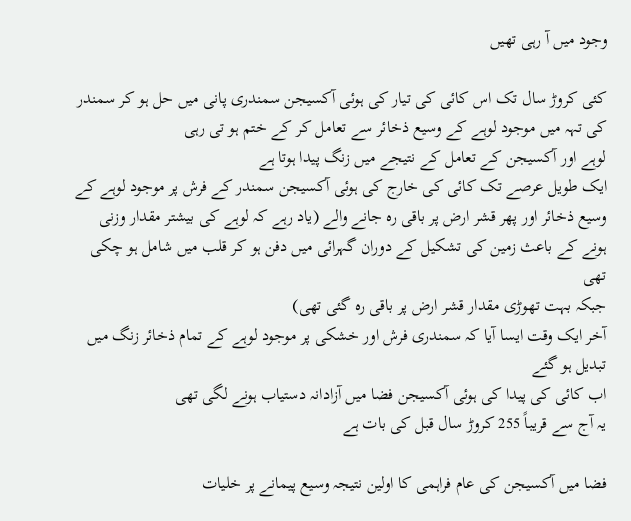وجود میں آ رہی تھیں

کئی کروڑ سال تک اس کائی کی تیار کی ہوئی آکسیجن سمندری پانی میں حل ہو کر سمندر کی تہہ میں موجود لوہے کے وسیع ذخائر سے تعامل کر کے ختم ہو تی رہی
لوہے اور آکسیجن کے تعامل کے نتیجے میں زنگ پیدا ہوتا ہے
ایک طویل عرصے تک کائی کی خارج کی ہوئی آکسیجن سمندر کے فرش پر موجود لوہے کے وسیع ذخائر اور پھر قشر ارض پر باقی رہ جانے والے (یاد رہے کہ لوہے کی بیشتر مقدار وزنی ہونے کے باعث زمین کی تشکیل کے دوران گہرائی میں دفن ہو کر قلب میں شامل ہو چکی تھی
جبکہ بہت تھوڑی مقدار قشر ارض پر باقی رہ گئی تھی)
آخر ایک وقت ایسا آیا کہ سمندری فرش اور خشکی پر موجود لوہے کے تمام ذخائر زنگ میں تبدیل ہو گئے
اب کائی کی پیدا کی ہوئی آکسیجن فضا میں آزادانہ دستیاب ہونے لگی تھی
یہ آج سے قریباً 255 کروڑ سال قبل کی بات ہے

فضا میں آکسیجن کی عام فراہمی کا اولین نتیجہ وسیع پیمانے پر خلیات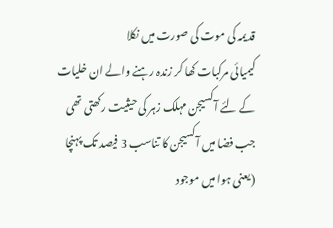قدیمہ کی موت کی صورت میں نکلا
کیمیائی مرکبات کھا کر زندہ رہنے والے ان خلیات کے لئے آکسیجن مہلک زہر کی حیثیت رکھتی تھی
جب فضا میں آکسیجن کا تناسب 3 فیصد تک پہنچا (یعنی ہوا میں موجود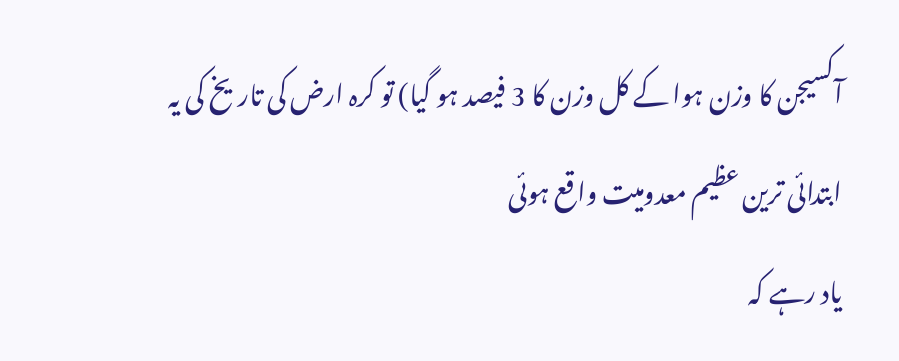آکسیجن کا وزن ہوا کے کل وزن کا 3 فیصد ہو گیا) تو کرہ ارض کی تاریخ کی یہ ابتدائی ترین عظیم معدومیت واقع ہوئی
یاد رہے کہ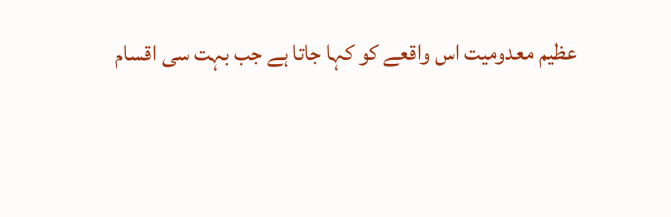عظیم معدومیت اس واقعے کو کہا جاتا ہے جب بہت سی اقسام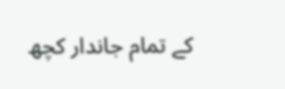کے تمام جاندار کچھ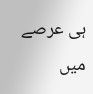ہی عرصے میں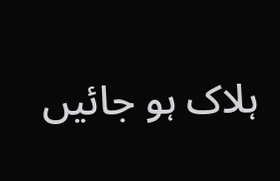ہلاک ہو جائیں